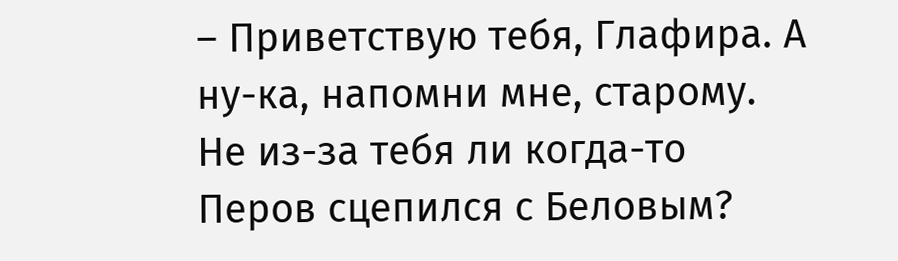– Приветствую тебя, Глафира. А ну-ка, напомни мне, старому. Не из-за тебя ли когда-то Перов сцепился с Беловым?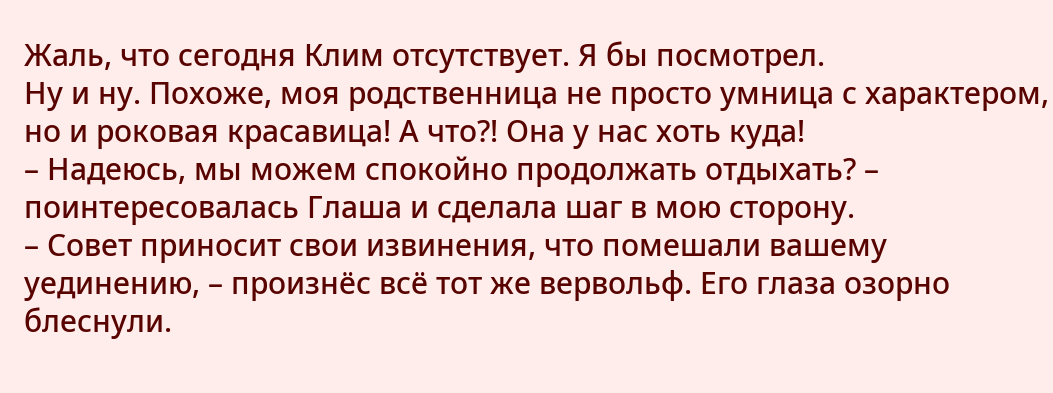Жаль, что сегодня Клим отсутствует. Я бы посмотрел.
Ну и ну. Похоже, моя родственница не просто умница с характером, но и роковая красавица! А что?! Она у нас хоть куда!
– Надеюсь, мы можем спокойно продолжать отдыхать? – поинтересовалась Глаша и сделала шаг в мою сторону.
– Совет приносит свои извинения, что помешали вашему уединению, – произнёс всё тот же вервольф. Его глаза озорно блеснули.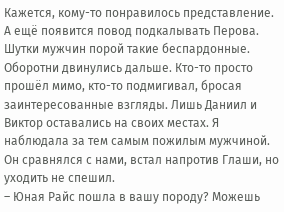Кажется, кому-то понравилось представление. А ещё появится повод подкалывать Перова. Шутки мужчин порой такие беспардонные.
Оборотни двинулись дальше. Кто-то просто прошёл мимо, кто-то подмигивал, бросая заинтересованные взгляды. Лишь Даниил и Виктор оставались на своих местах. Я наблюдала за тем самым пожилым мужчиной. Он сравнялся с нами, встал напротив Глаши, но уходить не спешил.
– Юная Райс пошла в вашу породу? Можешь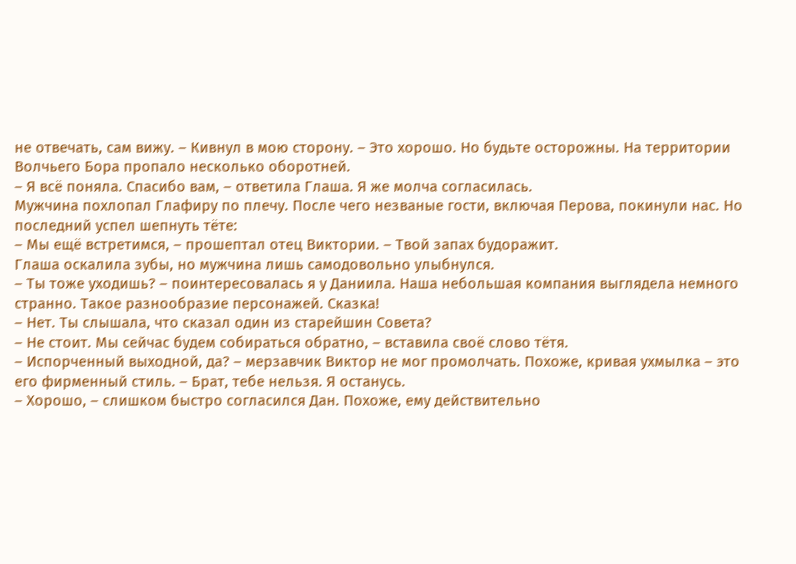не отвечать, сам вижу. – Кивнул в мою сторону. – Это хорошо. Но будьте осторожны. На территории Волчьего Бора пропало несколько оборотней.
– Я всё поняла. Спасибо вам, – ответила Глаша. Я же молча согласилась.
Мужчина похлопал Глафиру по плечу. После чего незваные гости, включая Перова, покинули нас. Но последний успел шепнуть тёте:
– Мы ещё встретимся, – прошептал отец Виктории. – Твой запах будоражит.
Глаша оскалила зубы, но мужчина лишь самодовольно улыбнулся.
– Ты тоже уходишь? – поинтересовалась я у Даниила. Наша небольшая компания выглядела немного странно. Такое разнообразие персонажей. Сказка!
– Нет. Ты слышала, что сказал один из старейшин Совета?
– Не стоит. Мы сейчас будем собираться обратно, – вставила своё слово тётя.
– Испорченный выходной, да? – мерзавчик Виктор не мог промолчать. Похоже, кривая ухмылка – это его фирменный стиль. – Брат, тебе нельзя. Я останусь.
– Хорошо, – слишком быстро согласился Дан. Похоже, ему действительно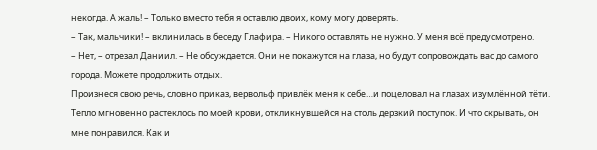некогда. А жаль! – Только вместо тебя я оставлю двоих, кому могу доверять.
– Так, мальчики! – вклинилась в беседу Глафира. – Никого оставлять не нужно. У меня всё предусмотрено.
– Нет, – отрезал Даниил. – Не обсуждается. Они не покажутся на глаза, но будут сопровождать вас до самого города. Можете продолжить отдых.
Произнеся свою речь, словно приказ, вервольф привлёк меня к себе…и поцеловал на глазах изумлённой тёти. Тепло мгновенно растеклось по моей крови, откликнувшейся на столь дерзкий поступок. И что скрывать, он мне понравился. Как и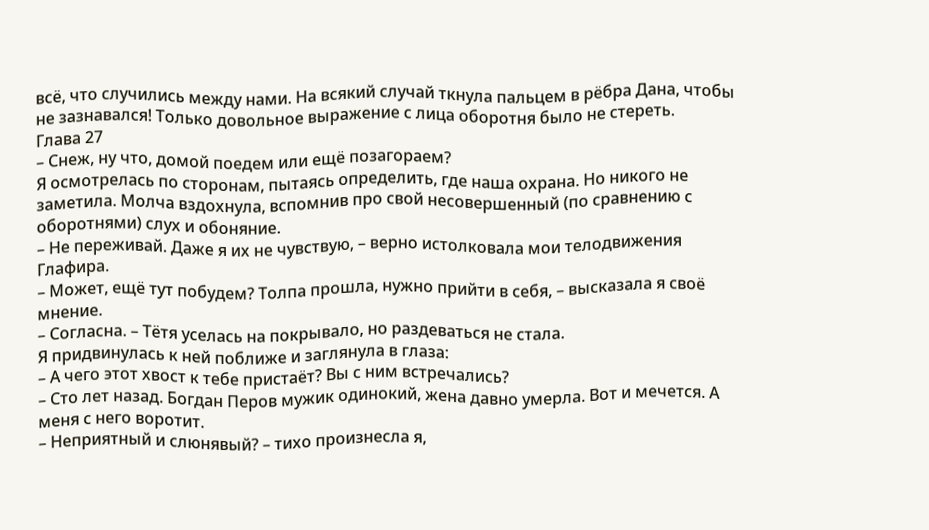всё, что случились между нами. На всякий случай ткнула пальцем в рёбра Дана, чтобы не зазнавался! Только довольное выражение с лица оборотня было не стереть.
Глава 27
– Снеж, ну что, домой поедем или ещё позагораем?
Я осмотрелась по сторонам, пытаясь определить, где наша охрана. Но никого не заметила. Молча вздохнула, вспомнив про свой несовершенный (по сравнению с оборотнями) слух и обоняние.
– Не переживай. Даже я их не чувствую, – верно истолковала мои телодвижения Глафира.
– Может, ещё тут побудем? Толпа прошла, нужно прийти в себя, – высказала я своё мнение.
– Согласна. – Тётя уселась на покрывало, но раздеваться не стала.
Я придвинулась к ней поближе и заглянула в глаза:
– А чего этот хвост к тебе пристаёт? Вы с ним встречались?
– Сто лет назад. Богдан Перов мужик одинокий, жена давно умерла. Вот и мечется. А меня с него воротит.
– Неприятный и слюнявый? – тихо произнесла я,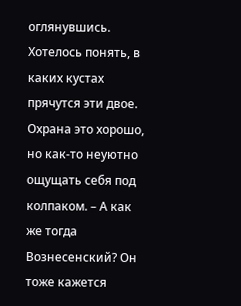оглянувшись. Хотелось понять, в каких кустах прячутся эти двое. Охрана это хорошо, но как-то неуютно ощущать себя под колпаком. – А как же тогда Вознесенский? Он тоже кажется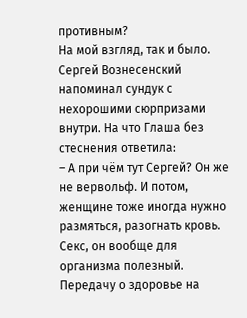противным?
На мой взгляд, так и было. Сергей Вознесенский напоминал сундук с нехорошими сюрпризами внутри. На что Глаша без стеснения ответила:
– А при чём тут Сергей? Он же не вервольф. И потом, женщине тоже иногда нужно размяться, разогнать кровь. Секс, он вообще для организма полезный. Передачу о здоровье на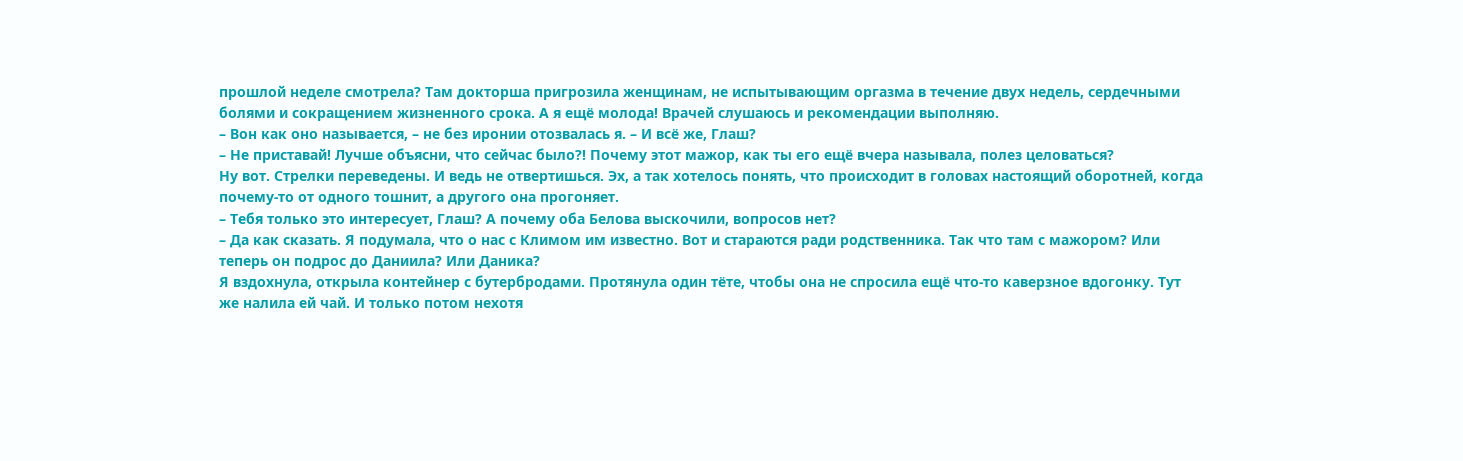прошлой неделе смотрела? Там докторша пригрозила женщинам, не испытывающим оргазма в течение двух недель, сердечными болями и сокращением жизненного срока. А я ещё молода! Врачей слушаюсь и рекомендации выполняю.
– Вон как оно называется, – не без иронии отозвалась я. – И всё же, Глаш?
– Не приставай! Лучше объясни, что сейчас было?! Почему этот мажор, как ты его ещё вчера называла, полез целоваться?
Ну вот. Стрелки переведены. И ведь не отвертишься. Эх, а так хотелось понять, что происходит в головах настоящий оборотней, когда почему-то от одного тошнит, а другого она прогоняет.
– Тебя только это интересует, Глаш? А почему оба Белова выскочили, вопросов нет?
– Да как сказать. Я подумала, что о нас с Климом им известно. Вот и стараются ради родственника. Так что там с мажором? Или теперь он подрос до Даниила? Или Даника?
Я вздохнула, открыла контейнер с бутербродами. Протянула один тёте, чтобы она не спросила ещё что-то каверзное вдогонку. Тут же налила ей чай. И только потом нехотя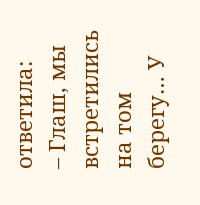ответила:
– Глаш, мы встретились на том берегу… У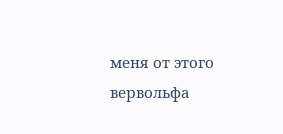меня от этого вервольфа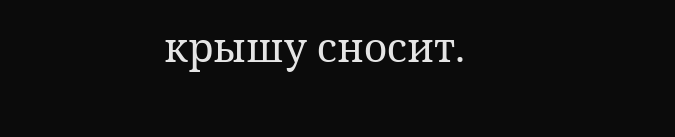крышу сносит.